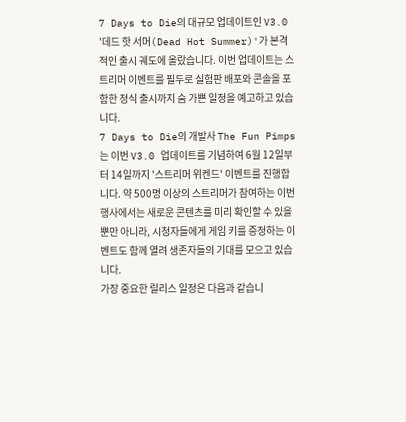7 Days to Die의 대규모 업데이트인 V3.0 '데드 핫 서머(Dead Hot Summer)'가 본격적인 출시 궤도에 올랐습니다. 이번 업데이트는 스트리머 이벤트를 필두로 실험판 배포와 콘솔을 포함한 정식 출시까지 숨 가쁜 일정을 예고하고 있습니다.
7 Days to Die의 개발사 The Fun Pimps는 이번 V3.0 업데이트를 기념하여 6월 12일부터 14일까지 '스트리머 위켄드' 이벤트를 진행합니다. 약 500명 이상의 스트리머가 참여하는 이번 행사에서는 새로운 콘텐츠를 미리 확인할 수 있을 뿐만 아니라, 시청자들에게 게임 키를 증정하는 이벤트도 함께 열려 생존자들의 기대를 모으고 있습니다.
가장 중요한 릴리스 일정은 다음과 같습니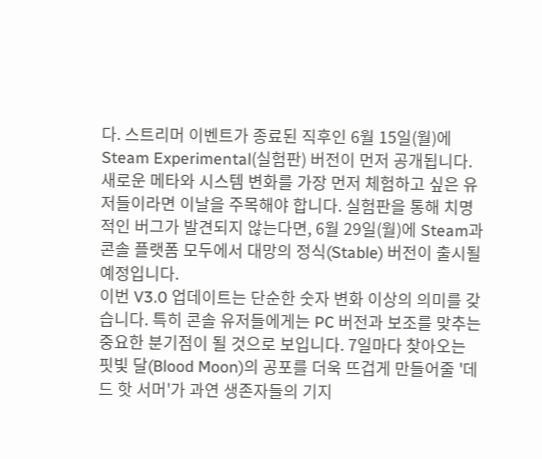다. 스트리머 이벤트가 종료된 직후인 6월 15일(월)에 Steam Experimental(실험판) 버전이 먼저 공개됩니다. 새로운 메타와 시스템 변화를 가장 먼저 체험하고 싶은 유저들이라면 이날을 주목해야 합니다. 실험판을 통해 치명적인 버그가 발견되지 않는다면, 6월 29일(월)에 Steam과 콘솔 플랫폼 모두에서 대망의 정식(Stable) 버전이 출시될 예정입니다.
이번 V3.0 업데이트는 단순한 숫자 변화 이상의 의미를 갖습니다. 특히 콘솔 유저들에게는 PC 버전과 보조를 맞추는 중요한 분기점이 될 것으로 보입니다. 7일마다 찾아오는 핏빛 달(Blood Moon)의 공포를 더욱 뜨겁게 만들어줄 '데드 핫 서머'가 과연 생존자들의 기지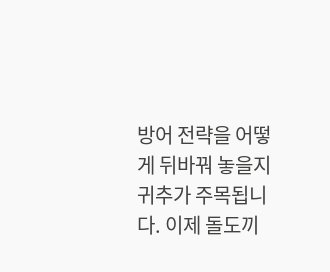방어 전략을 어떻게 뒤바꿔 놓을지 귀추가 주목됩니다. 이제 돌도끼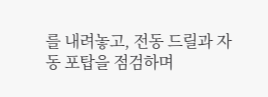를 내려놓고, 전동 드릴과 자동 포탑을 점검하며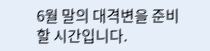6월 말의 대격변을 준비할 시간입니다.